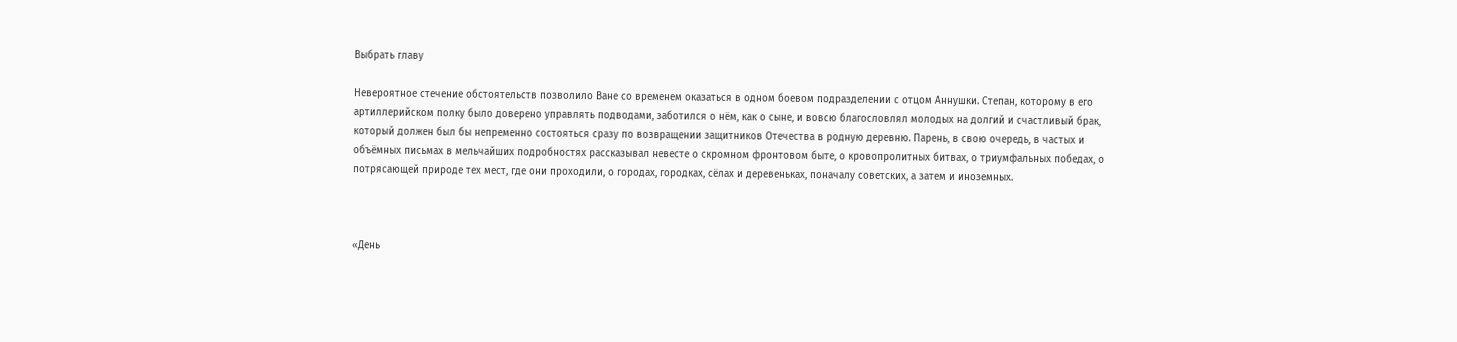Выбрать главу

Невероятное стечение обстоятельств позволило Ване со временем оказаться в одном боевом подразделении с отцом Аннушки. Степан, которому в его артиллерийском полку было доверено управлять подводами, заботился о нём, как о сыне, и вовсю благословлял молодых на долгий и счастливый брак, который должен был бы непременно состояться сразу по возвращении защитников Отечества в родную деревню. Парень, в свою очередь, в частых и объёмных письмах в мельчайших подробностях рассказывал невесте о скромном фронтовом быте, о кровопролитных битвах, о триумфальных победах, о потрясающей природе тех мест, где они проходили, о городах, городках, сёлах и деревеньках, поначалу советских, а затем и иноземных.



«День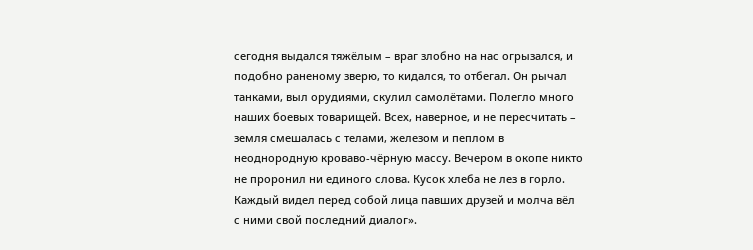сегодня выдался тяжёлым – враг злобно на нас огрызался, и подобно раненому зверю, то кидался, то отбегал. Он рычал танками, выл орудиями, скулил самолётами. Полегло много наших боевых товарищей. Всех, наверное, и не пересчитать – земля смешалась с телами, железом и пеплом в неоднородную кроваво-чёрную массу. Вечером в окопе никто не проронил ни единого слова. Кусок хлеба не лез в горло. Каждый видел перед собой лица павших друзей и молча вёл с ними свой последний диалог».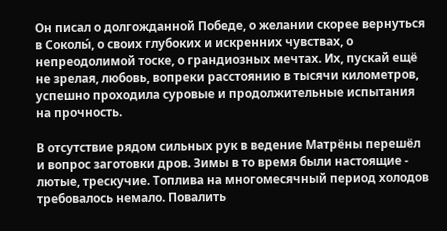Он писал о долгожданной Победе, о желании скорее вернуться в Соколы́, о своих глубоких и искренних чувствах, о непреодолимой тоске, о грандиозных мечтах. Их, пускай ещё не зрелая, любовь, вопреки расстоянию в тысячи километров, успешно проходила суровые и продолжительные испытания на прочность.

В отсутствие рядом сильных рук в ведение Матрёны перешёл и вопрос заготовки дров. Зимы в то время были настоящие - лютые, трескучие. Топлива на многомесячный период холодов требовалось немало. Повалить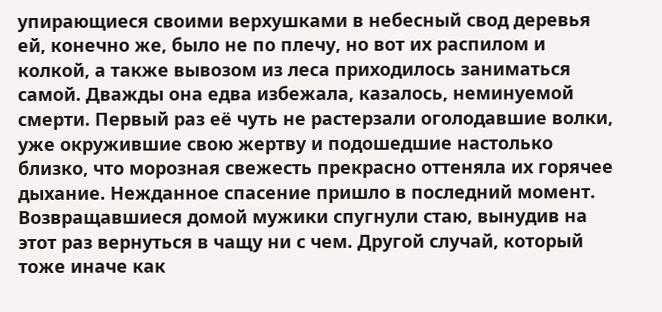упирающиеся своими верхушками в небесный свод деревья ей, конечно же, было не по плечу, но вот их распилом и колкой, а также вывозом из леса приходилось заниматься самой. Дважды она едва избежала, казалось, неминуемой смерти. Первый раз её чуть не растерзали оголодавшие волки, уже окружившие свою жертву и подошедшие настолько близко, что морозная свежесть прекрасно оттеняла их горячее дыхание. Нежданное спасение пришло в последний момент. Возвращавшиеся домой мужики спугнули стаю, вынудив на этот раз вернуться в чащу ни с чем. Другой случай, который тоже иначе как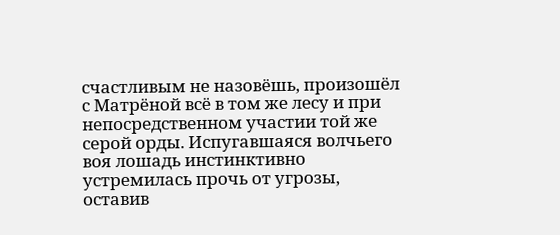счастливым не назовёшь, произошёл с Матрёной всё в том же лесу и при непосредственном участии той же серой орды. Испугавшаяся волчьего воя лошадь инстинктивно устремилась прочь от угрозы, оставив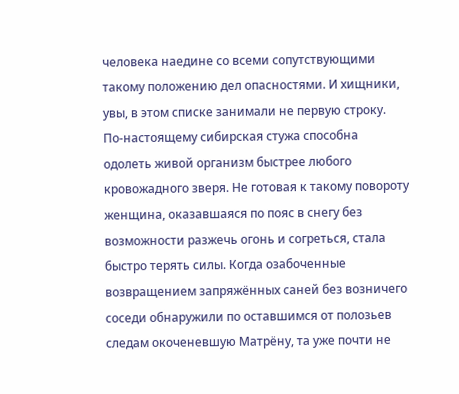человека наедине со всеми сопутствующими такому положению дел опасностями. И хищники, увы, в этом списке занимали не первую строку. По-настоящему сибирская стужа способна одолеть живой организм быстрее любого кровожадного зверя. Не готовая к такому повороту женщина, оказавшаяся по пояс в снегу без возможности разжечь огонь и согреться, стала быстро терять силы. Когда озабоченные возвращением запряжённых саней без возничего соседи обнаружили по оставшимся от полозьев следам окоченевшую Матрёну, та уже почти не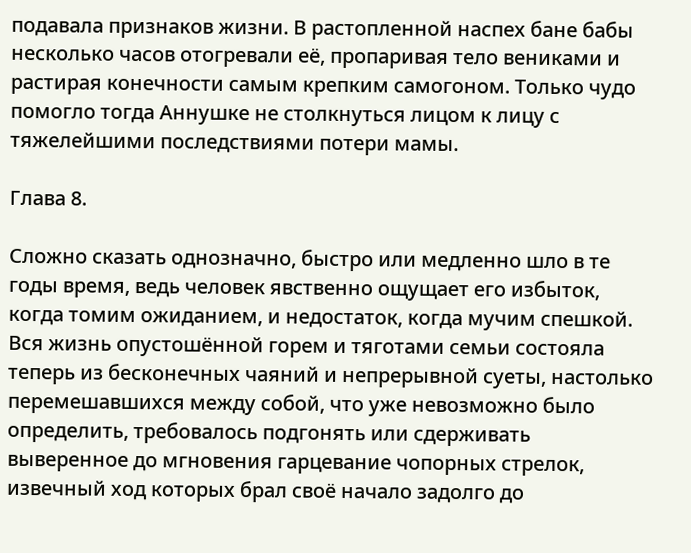подавала признаков жизни. В растопленной наспех бане бабы несколько часов отогревали её, пропаривая тело вениками и растирая конечности самым крепким самогоном. Только чудо помогло тогда Аннушке не столкнуться лицом к лицу с тяжелейшими последствиями потери мамы.

Глава 8.

Сложно сказать однозначно, быстро или медленно шло в те годы время, ведь человек явственно ощущает его избыток, когда томим ожиданием, и недостаток, когда мучим спешкой. Вся жизнь опустошённой горем и тяготами семьи состояла теперь из бесконечных чаяний и непрерывной суеты, настолько перемешавшихся между собой, что уже невозможно было определить, требовалось подгонять или сдерживать выверенное до мгновения гарцевание чопорных стрелок, извечный ход которых брал своё начало задолго до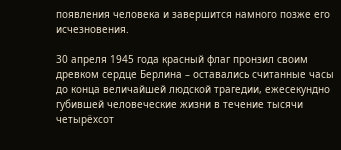появления человека и завершится намного позже его исчезновения.

30 апреля 1945 года красный флаг пронзил своим древком сердце Берлина – оставались считанные часы до конца величайшей людской трагедии, ежесекундно губившей человеческие жизни в течение тысячи четырёхсот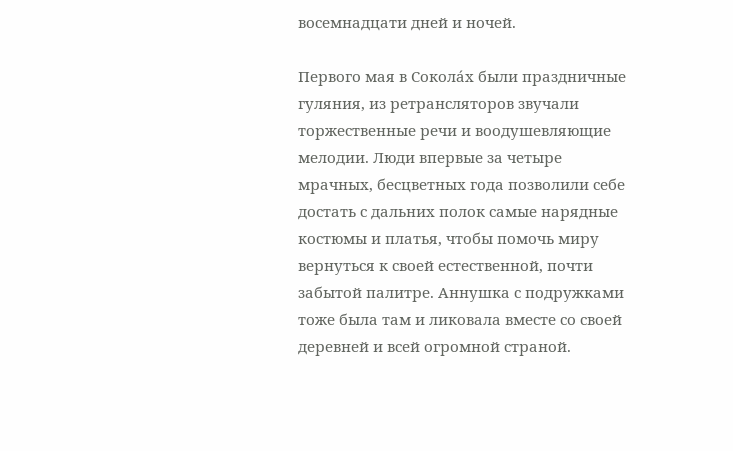восемнадцати дней и ночей.

Первого мая в Сокола́х были праздничные гуляния, из ретрансляторов звучали торжественные речи и воодушевляющие мелодии. Люди впервые за четыре мрачных, бесцветных года позволили себе достать с дальних полок самые нарядные костюмы и платья, чтобы помочь миру вернуться к своей естественной, почти забытой палитре. Аннушка с подружками тоже была там и ликовала вместе со своей деревней и всей огромной страной.